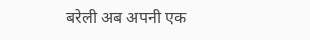बरेली अब अपनी एक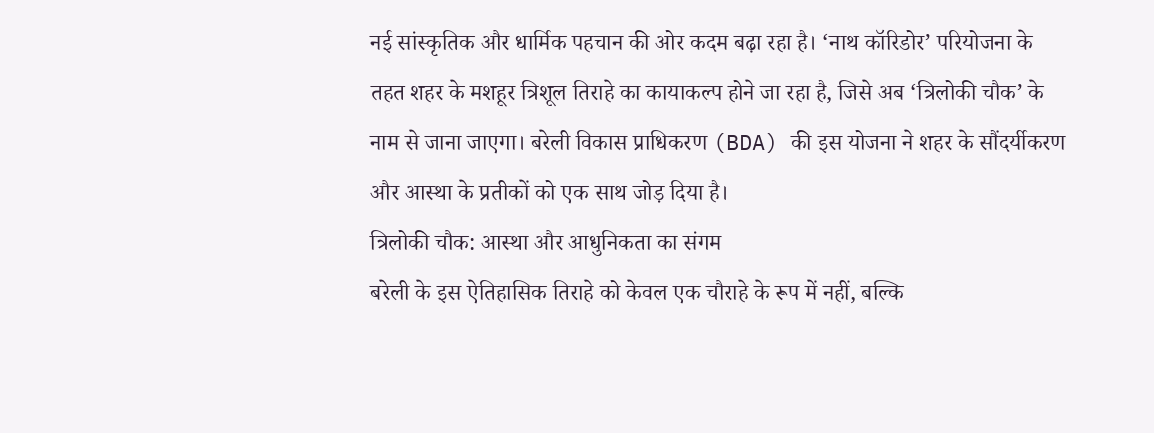नई सांस्कृतिक और धार्मिक पहचान की ओर कदम बढ़ा रहा है। ‘नाथ कॉरिडोर’ परियोजना के तहत शहर के मशहूर त्रिशूल तिराहे का कायाकल्प होने जा रहा है, जिसे अब ‘त्रिलोकी चौक’ के नाम से जाना जाएगा। बरेली विकास प्राधिकरण (BDA) की इस योजना ने शहर के सौंदर्यीकरण और आस्था के प्रतीकों को एक साथ जोड़ दिया है।
त्रिलोकी चौक: आस्था और आधुनिकता का संगम
बरेली के इस ऐतिहासिक तिराहे को केवल एक चौराहे के रूप में नहीं, बल्कि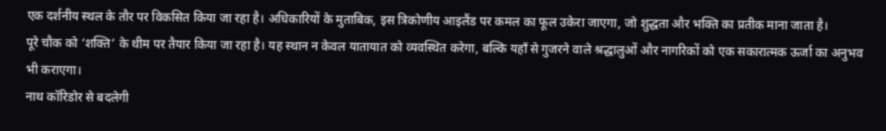एक दर्शनीय स्थल के तौर पर विकसित किया जा रहा है। अधिकारियों के मुताबिक, इस त्रिकोणीय आइलैंड पर कमल का फूल उकेरा जाएगा, जो शुद्धता और भक्ति का प्रतीक माना जाता है।
पूरे चौक को ‘शक्ति’ के थीम पर तैयार किया जा रहा है। यह स्थान न केवल यातायात को व्यवस्थित करेगा, बल्कि यहाँ से गुजरने वाले श्रद्धालुओं और नागरिकों को एक सकारात्मक ऊर्जा का अनुभव भी कराएगा।
नाथ कॉरिडोर से बदलेगी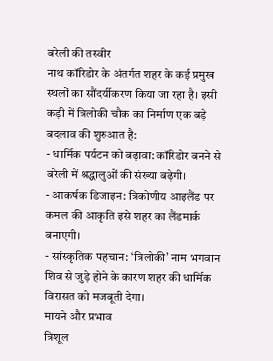बरेली की तस्वीर
नाथ कॉरिडोर के अंतर्गत शहर के कई प्रमुख स्थलों का सौंदर्यीकरण किया जा रहा है। इसी कड़ी में त्रिलोकी चौक का निर्माण एक बड़े बदलाव की शुरुआत है:
- धार्मिक पर्यटन को बढ़ावा: कॉरिडोर बनने से बरेली में श्रद्धालुओं की संख्या बढ़ेगी।
- आकर्षक डिजाइन: त्रिकोणीय आइलैंड पर कमल की आकृति इसे शहर का लैंडमार्क बनाएगी।
- सांस्कृतिक पहचान: ‘त्रिलोकी’ नाम भगवान शिव से जुड़े होने के कारण शहर की धार्मिक विरासत को मजबूती देगा।
मायने और प्रभाव
त्रिशूल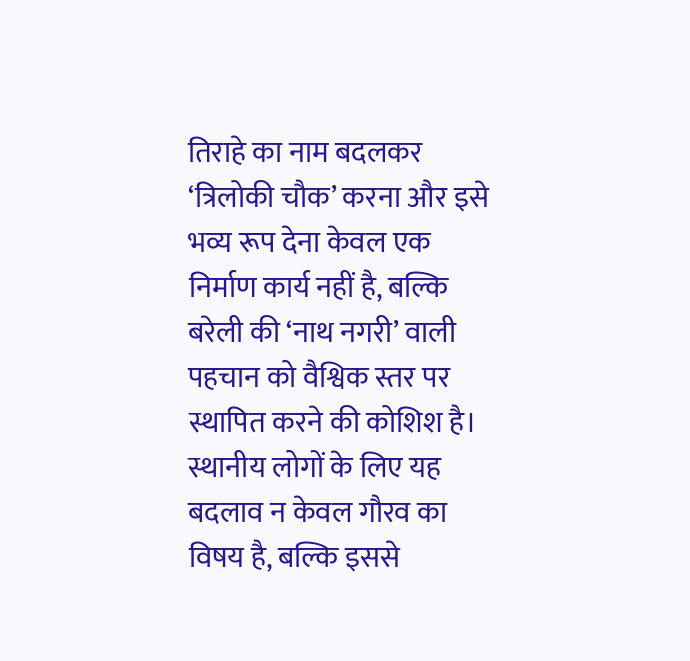तिराहे का नाम बदलकर ‘त्रिलोकी चौक’ करना और इसे भव्य रूप देना केवल एक निर्माण कार्य नहीं है, बल्कि बरेली की ‘नाथ नगरी’ वाली पहचान को वैश्विक स्तर पर स्थापित करने की कोशिश है। स्थानीय लोगों के लिए यह बदलाव न केवल गौरव का विषय है, बल्कि इससे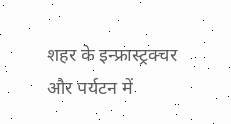शहर के इन्फ्रास्ट्रक्चर और पर्यटन में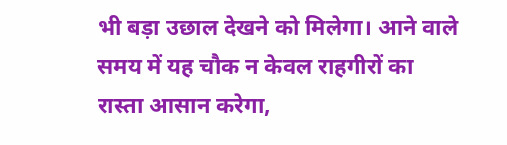भी बड़ा उछाल देखने को मिलेगा। आने वाले समय में यह चौक न केवल राहगीरों का रास्ता आसान करेगा,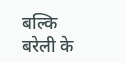बल्कि बरेली के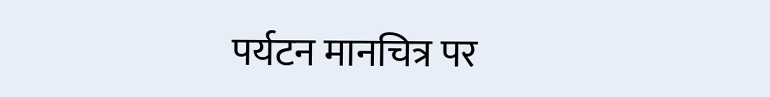पर्यटन मानचित्र पर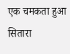एक चमकता हुआ सितारा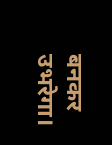बनकर उभरेगा।